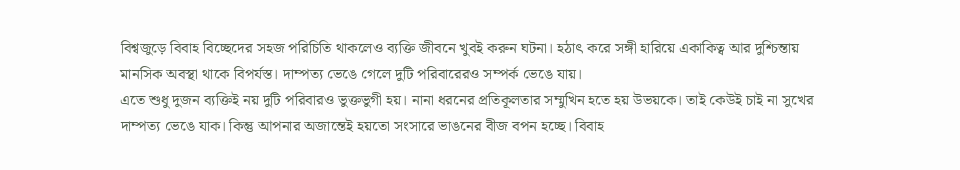বিশ্বজুড়ে বিবাহ বিচ্ছেদের সহজ পরিচিতি থাকলেও ব্যক্তি জীবনে খুবই করুন ঘটনা। হঠাৎ করে সঙ্গী হারিয়ে একাকিত্ব আর দুশ্চিন্তায় মানসিক অবস্থা থাকে বিপর্যস্ত। দাম্পত্য ভেঙে গেলে দুটি পরিবারেরও সম্পর্ক ভেঙে যায়।
এতে শুধু দুজন ব্যক্তিই নয় দুটি পরিবারও ভুক্তভুগী হয়। নানা ধরনের প্রতিকূলতার সম্মুখিন হতে হয় উভয়কে। তাই কেউই চাই না সুখের দাম্পত্য ভেঙে যাক। কিন্তু আপনার অজান্তেই হয়তো সংসারে ভাঙনের বীজ বপন হচ্ছে। বিবাহ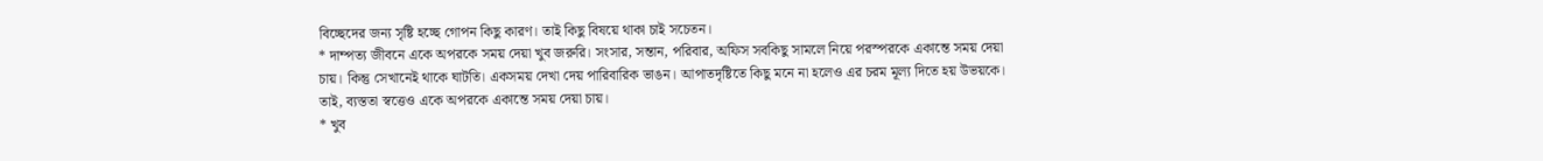বিচ্ছেদের জন্য সৃষ্টি হচ্ছে গোপন কিছু কারণ। তাই কিছু বিষয়ে থাকা চাই সচেতন।
* দাম্পত্য জীবনে একে অপরকে সময় দেয়া খুব জরুরি। সংসার, সন্তান, পরিবার, অফিস সবকিছু সামলে নিয়ে পরস্পরকে একান্তে সময় দেয়া চায়। কিন্তু সেখানেই থাকে ঘাটতি। একসময় দেখা দেয় পারিবারিক ভাঙন। আপাতদৃষ্টিতে কিছু মনে না হলেও এর চরম মূল্য দিতে হয় উভয়কে। তাই, ব্যস্ততা স্বত্তেও একে অপরকে একান্তে সময় দেয়া চায়।
* খুব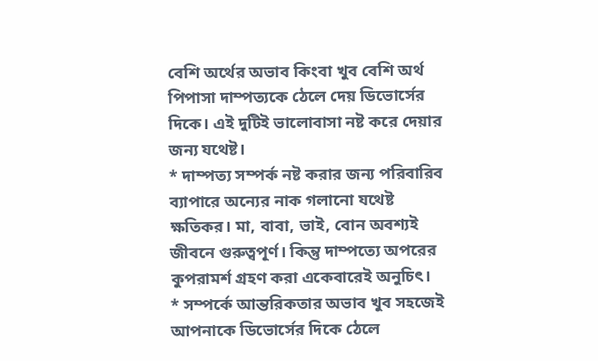বেশি অর্থের অভাব কিংবা খুব বেশি অর্থ পিপাসা দাম্পত্যকে ঠেলে দেয় ডিভোর্সের দিকে। এই দুটিই ভালোবাসা নষ্ট করে দেয়ার জন্য যথেষ্ট।
* দাম্পত্য সম্পর্ক নষ্ট করার জন্য পরিবারিব ব্যাপারে অন্যের নাক গলানো যথেষ্ট ক্ষতিকর। মা, বাবা, ভাই, বোন অবশ্যই জীবনে গুরুত্বপূর্ণ। কিন্তু দাম্পত্যে অপরের কুপরামর্শ গ্রহণ করা একেবারেই অনুচিৎ।
* সম্পর্কে আন্তরিকতার অভাব খুব সহজেই আপনাকে ডিভোর্সের দিকে ঠেলে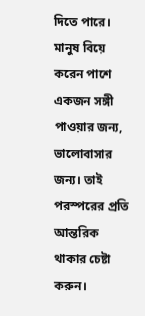দিতে পারে। মানুষ বিয়ে করেন পাশে একজন সঙ্গী পাওয়ার জন্য, ভালোবাসার জন্য। তাই পরস্পরের প্রতি আন্তরিক থাকার চেষ্টা করুন।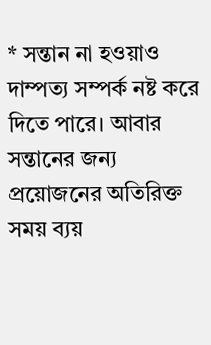* সন্তান না হওয়াও দাম্পত্য সম্পর্ক নষ্ট করে দিতে পারে। আবার সন্তানের জন্য প্রয়োজনের অতিরিক্ত সময় ব্যয়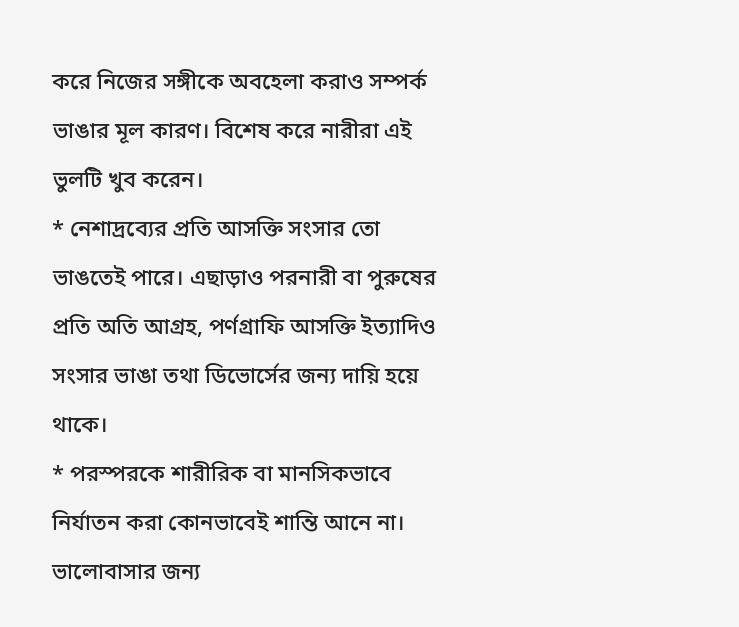করে নিজের সঙ্গীকে অবহেলা করাও সম্পর্ক ভাঙার মূল কারণ। বিশেষ করে নারীরা এই ভুলটি খুব করেন।
* নেশাদ্রব্যের প্রতি আসক্তি সংসার তো ভাঙতেই পারে। এছাড়াও পরনারী বা পুরুষের প্রতি অতি আগ্রহ, পর্ণগ্রাফি আসক্তি ইত্যাদিও সংসার ভাঙা তথা ডিভোর্সের জন্য দায়ি হয়ে থাকে।
* পরস্পরকে শারীরিক বা মানসিকভাবে নির্যাতন করা কোনভাবেই শান্তি আনে না। ভালোবাসার জন্য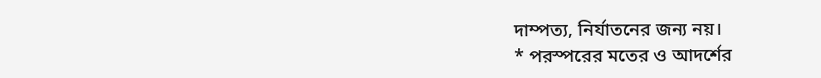দাম্পত্য, নির্যাতনের জন্য নয়।
* পরস্পরের মতের ও আদর্শের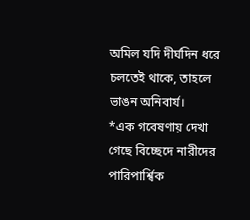অমিল যদি দীর্ঘদিন ধরে চলতেই থাকে, তাহলে ভাঙন অনিবার্য।
*এক গবেষণায় দেখা গেছে বিচ্ছেদে নারীদের পারিপার্শ্বিক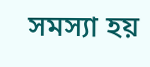সমস্যা হয়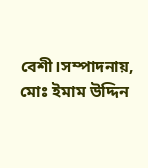বেশী।সম্পাদনায়, মোঃ ইমাম উদ্দিন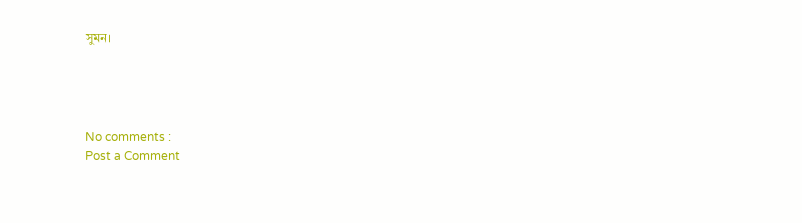সুমন।




No comments :
Post a Comment